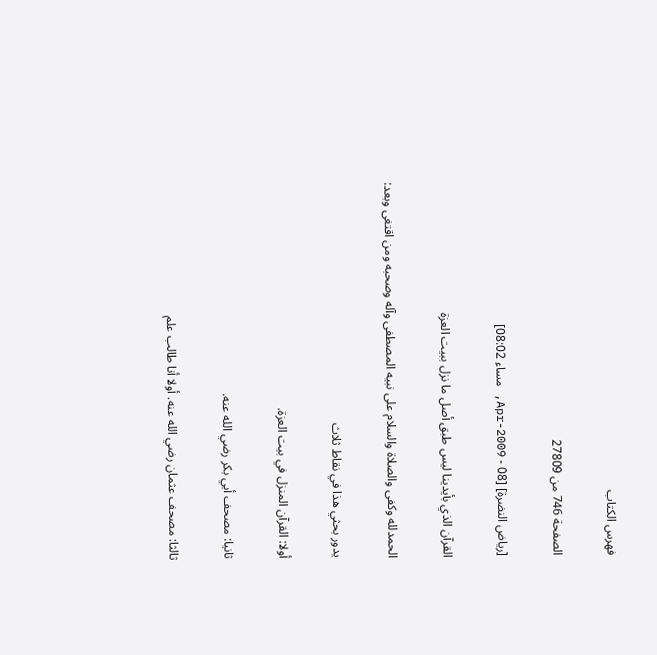فهرس الكتاب

الصفحة 746 من 27809

[رياض النضرة] [08 - Apr-2009, مساء 08:02]

القرآن الذي بأيدينا ليس طبق أصل ما نزل ببيت العزة

الحمدلله وكفى والصلاة والسلام على نبيه المصطفى وآله وصحبه ومن اقتغى وبعد:

يدور بحثي هذا في نقاط ثلاث

أولا: القرآن المنزل في بيت العزة.

ثانيا: مصحف أبي بكر رضي الله عنه.

ثالثا: مصحف عثمان رضي الله عنه. أولا أنا طالب علم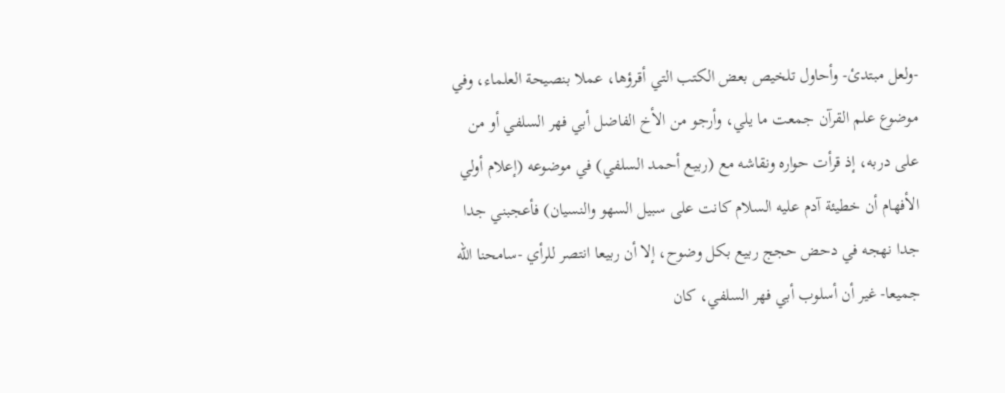-ولعل مبتدئ- وأحاول تلخيص بعض الكتب التي أقرؤها، عملا بنصيحة العلماء، وفي موضوع علم القرآن جمعت ما يلي، وأرجو من الأخ الفاضل أبي فهر السلفي أو من على دربه، إذ قرأت حواره ونقاشه مع (ربيع أحمد السلفي) في موضوعه (إعلام أولي الأفهام أن خطيئة آدم عليه السلام كانت على سبيل السهو والنسيان) فأعجبني جدا جدا نهجه في دحض حجج ربيع بكل وضوح، إلا أن ربيعا انتصر للرأي -سامحنا الله جميعا- غير أن أسلوب أبي فهر السلفي، كان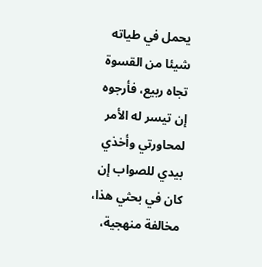يحمل في طياته شيئا من القسوة تجاه ربيع، فأرجوه إن تيسر له الأمر لمحاورتي وأخذي بيدي للصواب إن كان في بحثي هذا، مخالفة منهجية،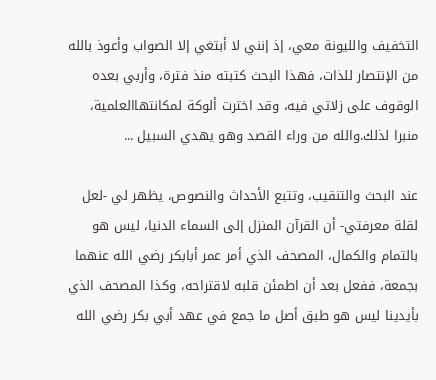التخفيف والليونة معي، إذ إنني لا أبتغي إلا الصواب وأعوذ بالله من الإنتصار للذات، فهذا البحث كتبته منذ فترة، وأربي بعده الوقوف على زلاتي فيه، وقد اخترت ألوكة لمكانتهاالعلمية، منبرا لذلك.والله من وراء القصد وهو يهدي السبيل ...

عند البحث والتنقيب، وتتبع الأحداث والنصوص، يظهر لي -لعل لقلة معرفتي- أن القرآن المنزل إلى السماء الدنيا، ليس هو بالتمام والكمال، المصحف الذي أمر عمر أبابكر رضي الله عنهما بجمعة، ففعل بعد أن اطمئن قلبه لاقتراحه، وكذا المصحف الذي بأيدينا ليس هو طبق أصل ما جمع في عهد أبي بكر رضي الله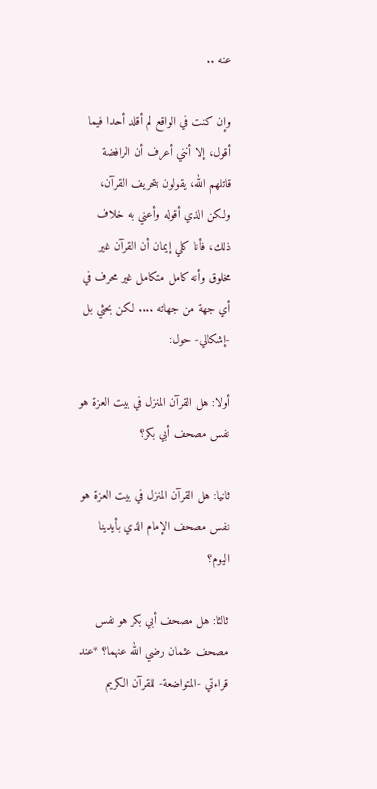عنه ..

وإن كنت في الواقع لم أقلد أحدا فيما أقول، إلا أنني أعرف أن الرافضة قاتلهم الله، يقولون بتحريف القرآن، ولكن الذي أقوله وأعني به خلاف ذلك، فأنا كلي إيمان أن القرآن غير مخلوق وأنه كامل متكامل غير محرف في أي جهة من جهاته .... لكن بحثي بل -إشكالي- حول:

أولا: هل القرآن المنزل في بيت العزة هو نفس مصحف أبي بكر؟

ثانيا: هل القرآن المنزل في بيت العزة هو نفس مصحف الإمام الذي بأيدينا اليوم؟

ثالثا: هل مصحف أبي بكر هو نفس مصحف عثمان رضي الله عنهما؟ *عند قراءتي -المتواضعة- للقرآن الكريم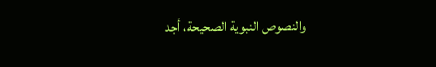والنصوص النبوية الصحيحة، أجد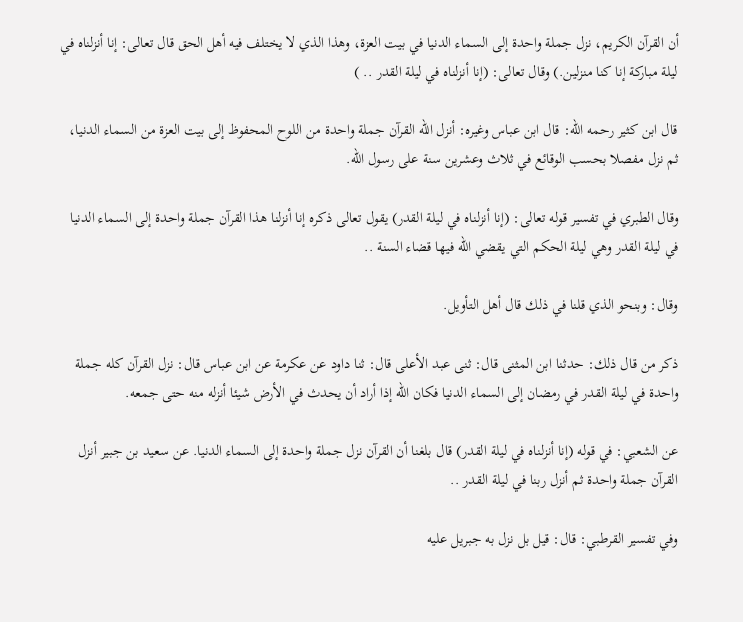أن القرآن الكريم، نزل جملة واحدة إلى السماء الدنيا في بيت العزة، وهذا الذي لا يختلف فيه أهل الحق قال تعالى: إنا أنزلناه في ليلة مباركة إنا كنا منزلين.) وقال تعالى: (إنا أنزلناه في ليلة القدر .. )

قال ابن كثير رحمه الله: قال ابن عباس وغيره: أنزل الله القرآن جملة واحدة من اللوح المحفوظ إلى بيت العزة من السماء الدنيا، ثم نزل مفصلا بحسب الوقائع في ثلاث وعشرين سنة على رسول الله.

وقال الطبري في تفسير قوله تعالى: (إنا أنزلناه في ليلة القدر) يقول تعالى ذكره إنا أنزلنا هذا القرآن جملة واحدة إلى السماء الدنيا في ليلة القدر وهي ليلة الحكم التي يقضي الله فيها قضاء السنة ..

وقال: وبنحو الذي قلنا في ذلك قال أهل التأويل.

ذكر من قال ذلك: حدثنا ابن المثنى قال: ثنى عبد الأعلى قال: ثنا داود عن عكرمة عن ابن عباس قال: نزل القرآن كله جملة واحدة في ليلة القدر في رمضان إلى السماء الدنيا فكان الله إذا أراد أن يحدث في الأرض شيئا أنزله منه حتى جمعه.

عن الشعبي: في قوله (إنا أنزلناه في ليلة القدر) قال بلغنا أن القرآن نزل جملة واحدة إلى السماء الدنيا. عن سعيد بن جبير أنزل القرآن جملة واحدة ثم أنزل ربنا في ليلة القدر ..

وفي تفسير القرطبي: قال: قيل بل نزل به جبريل عليه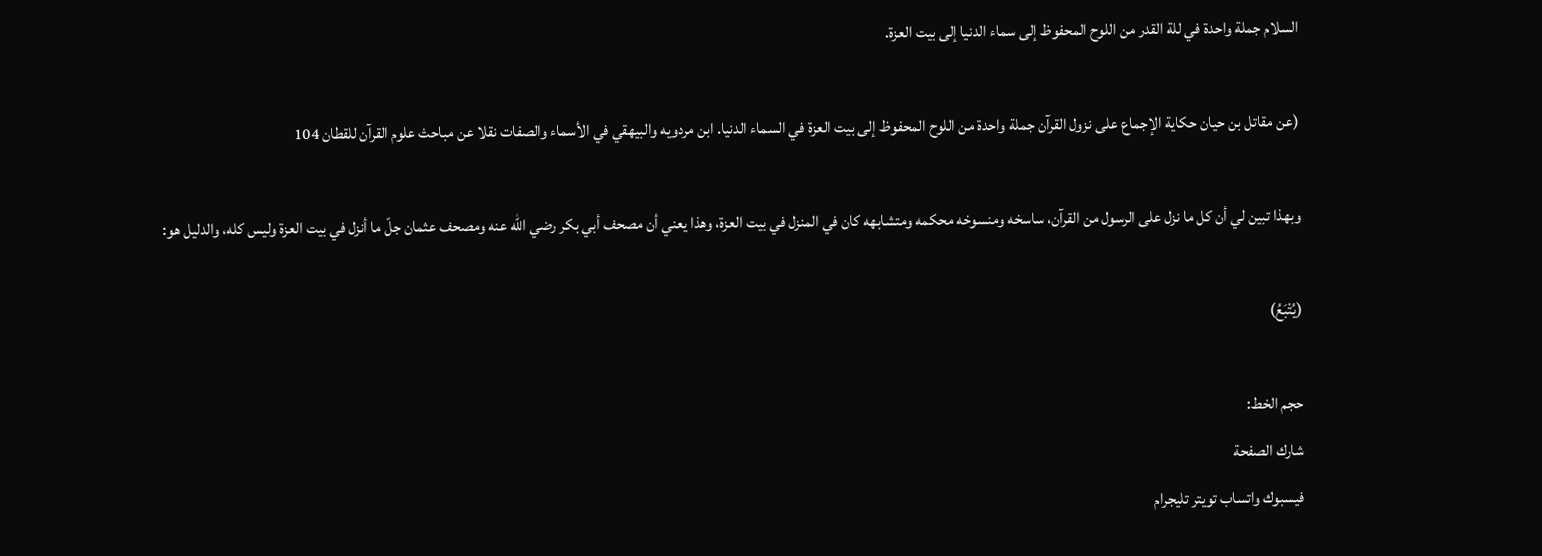السلام جملة واحدة في للة القدر من اللوح المحفوظ إلى سماء الدنيا إلى بيت العزة.

(عن مقاتل بن حيان حكاية الإجماع على نزول القرآن جملة واحدة من اللوح المحفوظ إلى بيت العزة في السماء الدنيا. ابن مردويه والبيهقي في الأسماء والصفات نقلا عن مباحث علوم القرآن للقطان 104

وبهذا تبين لي أن كل ما نزل على الرسول من القرآن، ساسخه ومنسوخه محكمه ومتشابهه كان في المنزل في بيت العزة، وهذا يعني أن مصحف أبي بكر رضي الله عنه ومصحف عثمان جلّ ما أنزل في بيت العزة وليس كله، والدليل هو:

(يُتْبَعُ)

حجم الخط:
شارك الصفحة
فيسبوك واتساب تويتر تليجرام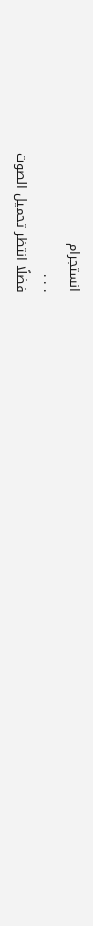انستجرام
. . .
فضلًا انتظر تحميل الصوت